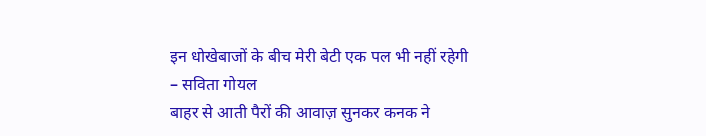इन धोखेबाजों के बीच मेरी बेटी एक पल भी नहीं रहेगी – सविता गोयल
बाहर से आती पैरों की आवाज़ सुनकर कनक ने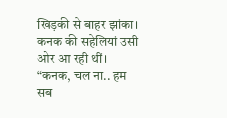खिड़की से बाहर झांका। कनक की सहेलियां उसी ओर आ रही थीं। “कनक, चल ना.. हम सब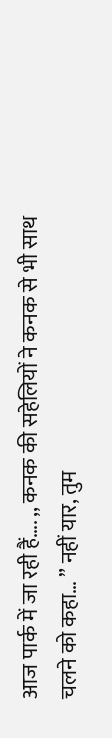आज पार्क में जा रही हैं…. ,, कनक की सहेलियों ने कनक से भी साथ चलने को कहा… ” नहीं यार, तुम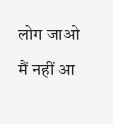लोग जाओ मैं नहीं आ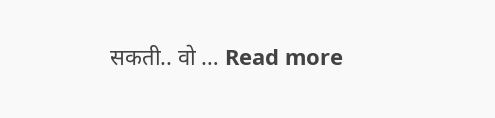सकती.. वो … Read more